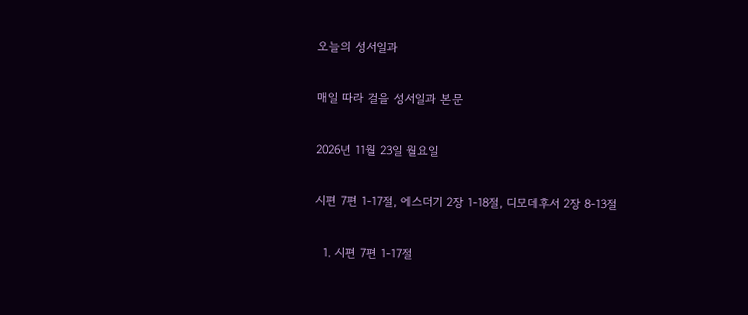오늘의 성서일과

매일 따라 걸을 성서일과 본문

2026년 11월 23일 월요일

시편 7편 1-17절, 에스더기 2장 1-18절, 디모데후서 2장 8-13절

  1. 시편 7편 1-17절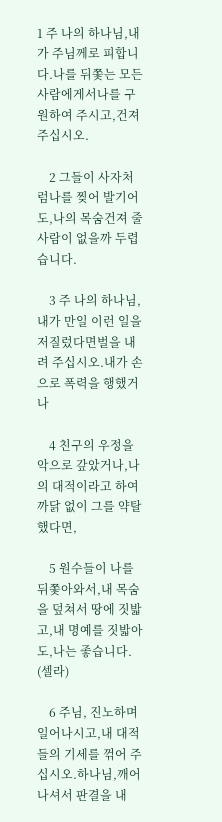1 주 나의 하나님,내가 주님께로 피합니다.나를 뒤쫓는 모든 사람에게서나를 구원하여 주시고,건져 주십시오.

    2 그들이 사자처럼나를 찢어 발기어도,나의 목숨건져 줄 사람이 없을까 두렵습니다.

    3 주 나의 하나님,내가 만일 이런 일을 저질렀다면벌을 내려 주십시오.내가 손으로 폭력을 행했거나

    4 친구의 우정을 악으로 갚았거나,나의 대적이라고 하여까닭 없이 그를 약탈했다면,

    5 원수들이 나를 뒤쫓아와서,내 목숨을 덮쳐서 땅에 짓밟고,내 명예를 짓밟아도,나는 좋습니다. (셀라)

    6 주님, 진노하며 일어나시고,내 대적들의 기세를 꺾어 주십시오.하나님,깨어나셔서 판결을 내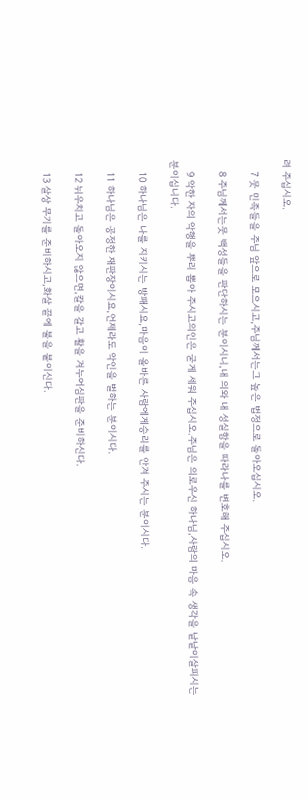려 주십시오.

    7 뭇 민족들을 주님 앞으로 모으시고,주님께서는그 높은 법정으로 돌아오십시오.

    8 주님께서는뭇 백성들을 판단하시는 분이시니,내 의와 내 성실함을 따라나를 변호해 주십시오.

    9 악한 자의 악행을 뿌리 뽑아 주시고의인은 굳게 세워 주십시오.주님은 의로우신 하나님,사람의 마음 속 생각을 낱낱이살피시는 분이십니다.

    10 하나님은 나를 지키시는 방패시요,마음이 올바른 사람에게승리를 안겨 주시는 분이시다.

    11 하나님은 공정한 재판장이시요,언제라도 악인을 벌하는 분이시다.

    12 뉘우치고 돌아오지 않으면,칼을 갈고 활을 겨누어심판을 준비하신다.

    13 살상 무기를 준비하시고,화살 끝에 불을 붙이신다.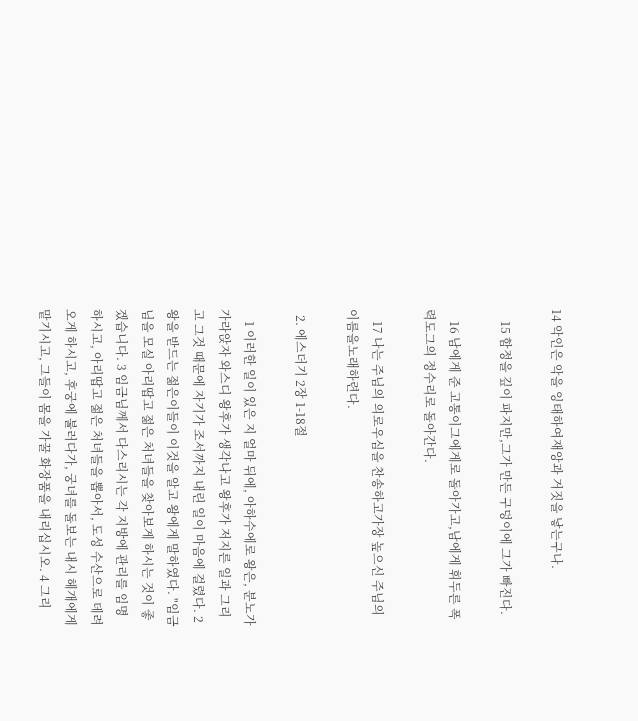14 악인은 악을 잉태하여재앙과 거짓을 낳는구나.

    15 함정을 깊이 파지만,그가 만든 구덩이에 그가 빠진다.

    16 남에게 준 고통이그에게로 돌아가고,남에게 휘두른 폭력도그의 정수리로 돌아간다.

    17 나는 주님의 의로우심을 찬송하고가장 높으신 주님의 이름을노래하련다.

  2. 에스더기 2장 1-18절

    1 이러한 일이 있은 지 얼마 뒤에, 아하수에로 왕은, 분노가 가라앉자 와스디 왕후가 생각나고 왕후가 저지른 일과 그리고 그것 때문에 자기가 조서까지 내린 일이 마음에 걸렸다. 2 왕을 받드는 젊은이들이 이것을 알고 왕에게 말하였다. "임금님을 모실 아리땁고 젊은 처녀들을 찾아보게 하시는 것이 좋겠습니다. 3 임금님께서 다스리시는 각 지방에 관리를 임명하시고, 아리땁고 젊은 처녀들을 뽑아서, 도성 수산으로 데려오게 하시고, 후궁에 불러다가, 궁녀를 돌보는 내시 헤개에게 맡기시고, 그들이 몸을 가꿀 화장품을 내리십시오. 4 그리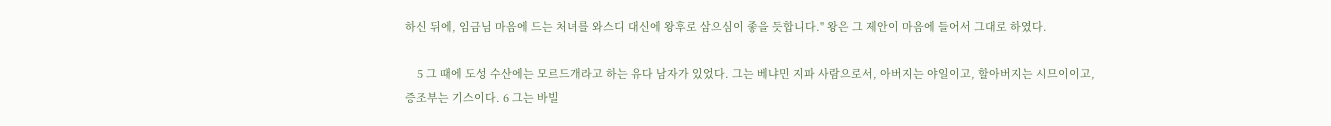하신 뒤에, 임금님 마음에 드는 처녀를 와스디 대신에 왕후로 삼으심이 좋을 듯합니다." 왕은 그 제안이 마음에 들어서 그대로 하였다.

    5 그 때에 도성 수산에는 모르드개라고 하는 유다 남자가 있었다. 그는 베냐민 지파 사람으로서, 아버지는 야일이고, 할아버지는 시므이이고, 증조부는 기스이다. 6 그는 바빌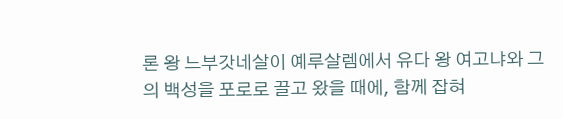론 왕 느부갓네살이 예루살렘에서 유다 왕 여고냐와 그의 백성을 포로로 끌고 왔을 때에, 함께 잡혀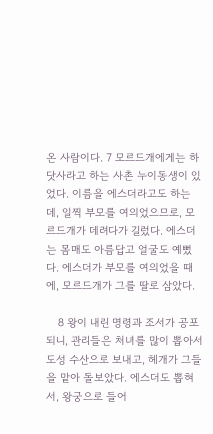온 사람이다. 7 모르드개에게는 하닷사라고 하는 사촌 누이동생이 있었다. 이름을 에스더라고도 하는데, 일찍 부모를 여의었으므로, 모르드개가 데려다가 길렀다. 에스더는 몸매도 아름답고 얼굴도 예뻤다. 에스더가 부모를 여의었을 때에, 모르드개가 그를 딸로 삼았다.

    8 왕이 내린 명령과 조서가 공포되니, 관리들은 처녀를 많이 뽑아서 도성 수산으로 보내고, 헤개가 그들을 맡아 돌보았다. 에스더도 뽑혀서, 왕궁으로 들어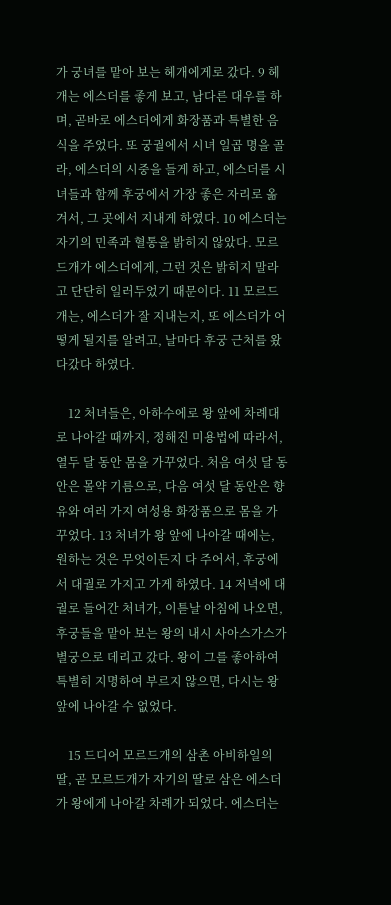가 궁녀를 맡아 보는 헤개에게로 갔다. 9 헤개는 에스더를 좋게 보고, 남다른 대우를 하며, 곧바로 에스더에게 화장품과 특별한 음식을 주었다. 또 궁궐에서 시녀 일곱 명을 골라, 에스더의 시중을 들게 하고, 에스더를 시녀들과 함께 후궁에서 가장 좋은 자리로 옮겨서, 그 곳에서 지내게 하였다. 10 에스더는 자기의 민족과 혈통을 밝히지 않았다. 모르드개가 에스더에게, 그런 것은 밝히지 말라고 단단히 일러두었기 때문이다. 11 모르드개는, 에스더가 잘 지내는지, 또 에스더가 어떻게 될지를 알려고, 날마다 후궁 근처를 왔다갔다 하였다.

    12 처녀들은, 아하수에로 왕 앞에 차례대로 나아갈 때까지, 정해진 미용법에 따라서, 열두 달 동안 몸을 가꾸었다. 처음 여섯 달 동안은 몰약 기름으로, 다음 여섯 달 동안은 향유와 여러 가지 여성용 화장품으로 몸을 가꾸었다. 13 처녀가 왕 앞에 나아갈 때에는, 원하는 것은 무엇이든지 다 주어서, 후궁에서 대궐로 가지고 가게 하였다. 14 저녁에 대궐로 들어간 처녀가, 이튿날 아침에 나오면, 후궁들을 맡아 보는 왕의 내시 사아스가스가 별궁으로 데리고 갔다. 왕이 그를 좋아하여 특별히 지명하여 부르지 않으면, 다시는 왕 앞에 나아갈 수 없었다.

    15 드디어 모르드개의 삼촌 아비하일의 딸, 곧 모르드개가 자기의 딸로 삼은 에스더가 왕에게 나아갈 차례가 되었다. 에스더는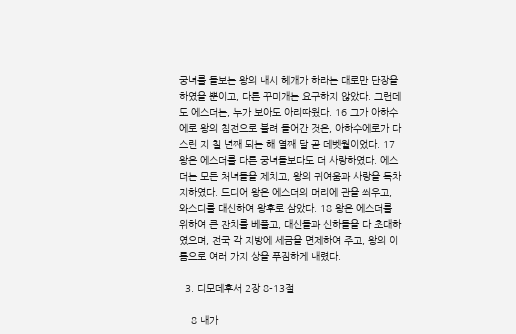궁녀를 돌보는 왕의 내시 헤개가 하라는 대로만 단장을 하였을 뿐이고, 다른 꾸미개는 요구하지 않았다. 그런데도 에스더는, 누가 보아도 아리따웠다. 16 그가 아하수에로 왕의 침전으로 불려 들어간 것은, 아하수에로가 다스린 지 칠 년째 되는 해 열째 달 곧 데벳월이었다. 17 왕은 에스더를 다른 궁녀들보다도 더 사랑하였다. 에스더는 모든 처녀들을 제치고, 왕의 귀여움과 사랑을 독차지하였다. 드디어 왕은 에스더의 머리에 관을 씌우고, 와스디를 대신하여 왕후로 삼았다. 18 왕은 에스더를 위하여 큰 잔치를 베풀고, 대신들과 신하들을 다 초대하였으며, 전국 각 지방에 세금을 면제하여 주고, 왕의 이름으로 여러 가지 상을 푸짐하게 내렸다.

  3. 디모데후서 2장 8-13절

    8 내가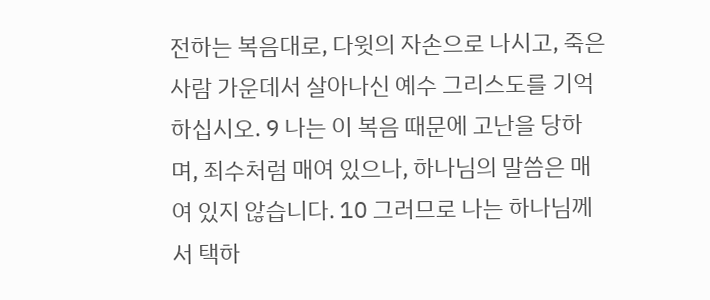전하는 복음대로, 다윗의 자손으로 나시고, 죽은 사람 가운데서 살아나신 예수 그리스도를 기억하십시오. 9 나는 이 복음 때문에 고난을 당하며, 죄수처럼 매여 있으나, 하나님의 말씀은 매여 있지 않습니다. 10 그러므로 나는 하나님께서 택하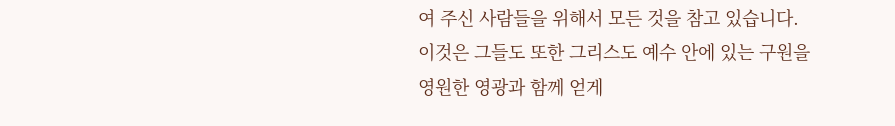여 주신 사람들을 위해서 모든 것을 참고 있습니다. 이것은 그들도 또한 그리스도 예수 안에 있는 구원을 영원한 영광과 함께 얻게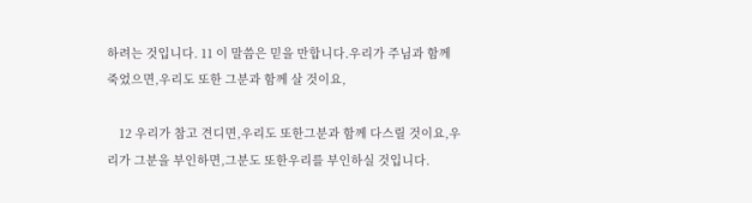하려는 것입니다. 11 이 말씀은 믿을 만합니다.우리가 주님과 함께 죽었으면,우리도 또한 그분과 함께 살 것이요,

    12 우리가 참고 견디면,우리도 또한그분과 함께 다스릴 것이요,우리가 그분을 부인하면,그분도 또한우리를 부인하실 것입니다.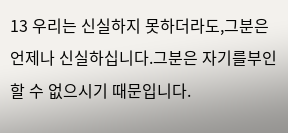13 우리는 신실하지 못하더라도,그분은 언제나 신실하십니다.그분은 자기를부인할 수 없으시기 때문입니다.